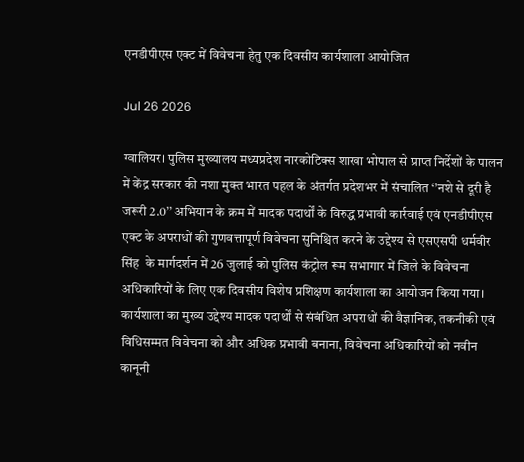एनडीपीएस एक्ट में विवेचना हेतु एक दिवसीय कार्यशाला आयोजित

Jul 26 2026

ग्वालियर। पुलिस मुख्यालय मध्यप्रदेश नारकोटिक्स शाखा भोपाल से प्राप्त निर्देशों के पालन में केंद्र सरकार की नशा मुक्त भारत पहल के अंतर्गत प्रदेशभर में संचालित ‘’नशे से दूरी है जरूरी 2.0’’ अभियान के क्रम में मादक पदार्थों के विरुद्ध प्रभावी कार्रवाई एवं एनडीपीएस एक्ट के अपराधों की गुणवत्तापूर्ण विवेचना सुनिश्चित करने के उद्देश्य से एसएसपी धर्मवीर सिंह  के मार्गदर्शन में 26 जुलाई को पुलिस कंट्रोल रूम सभागार में जिले के विवेचना अधिकारियों के लिए एक दिवसीय विशेष प्रशिक्षण कार्यशाला का आयोजन किया गया। कार्यशाला का मुख्य उद्देश्य मादक पदार्थों से संबंधित अपराधों की वैज्ञानिक, तकनीकी एवं विधिसम्मत विवेचना को और अधिक प्रभावी बनाना, विवेचना अधिकारियों को नवीन कानूनी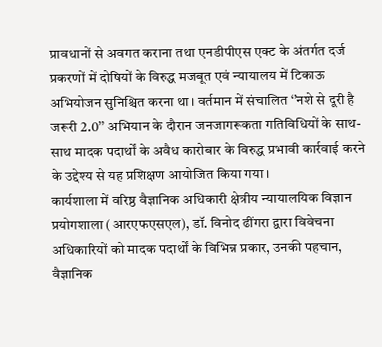प्रावधानों से अवगत कराना तथा एनडीपीएस एक्ट के अंतर्गत दर्ज प्रकरणों में दोषियों के विरुद्ध मजबूत एवं न्यायालय में टिकाऊ अभियोजन सुनिश्चित करना था। वर्तमान में संचालित ‘’नशे से दूरी है जरूरी 2.0’’ अभियान के दौरान जनजागरूकता गतिविधियों के साथ-साथ मादक पदार्थों के अवैध कारोबार के विरुद्ध प्रभावी कार्रवाई करने के उद्देश्य से यह प्रशिक्षण आयोजित किया गया।
कार्यशाला में वरिष्ठ वैज्ञानिक अधिकारी क्षेत्रीय न्यायालयिक विज्ञान प्रयोगशाला (आरएफएसएल), डॉ. विनोद ढींगरा द्वारा विवेचना अधिकारियों को मादक पदार्थों के विभिन्न प्रकार, उनकी पहचान, वैज्ञानिक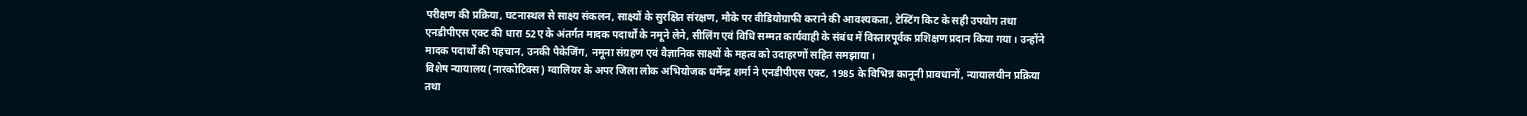परीक्षण की प्रक्रिया, घटनास्थल से साक्ष्य संकलन, साक्ष्यों के सुरक्षित संरक्षण, मौके पर वीडियोग्राफी कराने की आवश्यकता, टेस्टिंग किट के सही उपयोग तथा एनडीपीएस एक्ट की धारा 52ए के अंतर्गत मादक पदार्थों के नमूने लेने, सीलिंग एवं विधि सम्मत कार्यवाही के संबंध में विस्तारपूर्वक प्रशिक्षण प्रदान किया गया। उन्होंने मादक पदार्थों की पहचान, उनकी पैकेजिंग, नमूना संग्रहण एवं वैज्ञानिक साक्ष्यों के महत्व को उदाहरणों सहित समझाया।
विशेष न्यायालय(नारकोटिक्स) ग्वालियर के अपर जिला लोक अभियोजक धर्मेन्द्र शर्मा ने एनडीपीएस एक्ट, 1985 के विभिन्न कानूनी प्रावधानों, न्यायालयीन प्रक्रिया तथा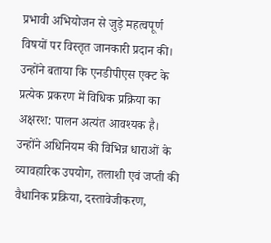प्रभावी अभियोजन से जुड़े महत्वपूर्ण विषयों पर विस्तृत जानकारी प्रदान की। उन्होंने बताया कि एनडीपीएस एक्ट के प्रत्येक प्रकरण में विधिक प्रक्रिया का अक्षरश: पालन अत्यंत आवश्यक है। उन्होंने अधिनियम की विभिन्न धाराओं के व्यावहारिक उपयोग, तलाशी एवं जप्ती की वैधानिक प्रक्रिया, दस्तावेजीकरण,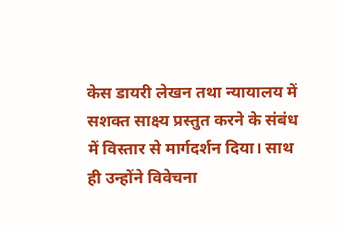केस डायरी लेखन तथा न्यायालय में सशक्त साक्ष्य प्रस्तुत करने के संबंध में विस्तार से मार्गदर्शन दिया। साथ ही उन्होंने विवेचना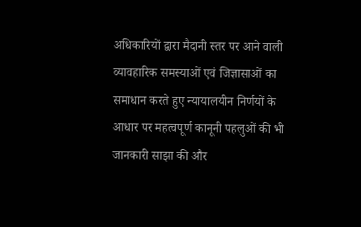अधिकारियों द्वारा मैदानी स्तर पर आने वाली व्यावहारिक समस्याओं एवं जिज्ञासाओं का समाधान करते हुए न्यायालयीन निर्णयों के आधार पर महत्वपूर्ण कानूनी पहलुओं की भी जानकारी साझा की और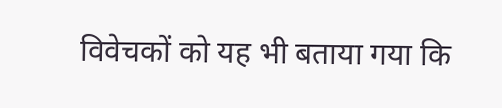विवेचकों को यह भी बताया गया कि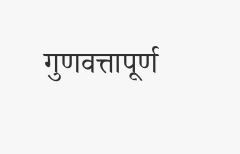गुणवत्तापूर्ण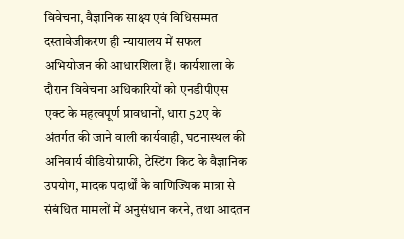विवेचना, वैज्ञानिक साक्ष्य एवं विधिसम्मत दस्तावेजीकरण ही न्यायालय में सफल अभियोजन की आधारशिला हैं। कार्यशाला के दौरान विवेचना अधिकारियों को एनडीपीएस एक्ट के महत्वपूर्ण प्रावधानों, धारा 52ए के अंतर्गत की जाने वाली कार्यवाही, घटनास्थल की अनिवार्य वीडियोग्राफी, टेस्टिंग किट के वैज्ञानिक उपयोग, मादक पदार्थों के वाणिज्यिक मात्रा से संबंधित मामलों में अनुसंधान करने, तथा आदतन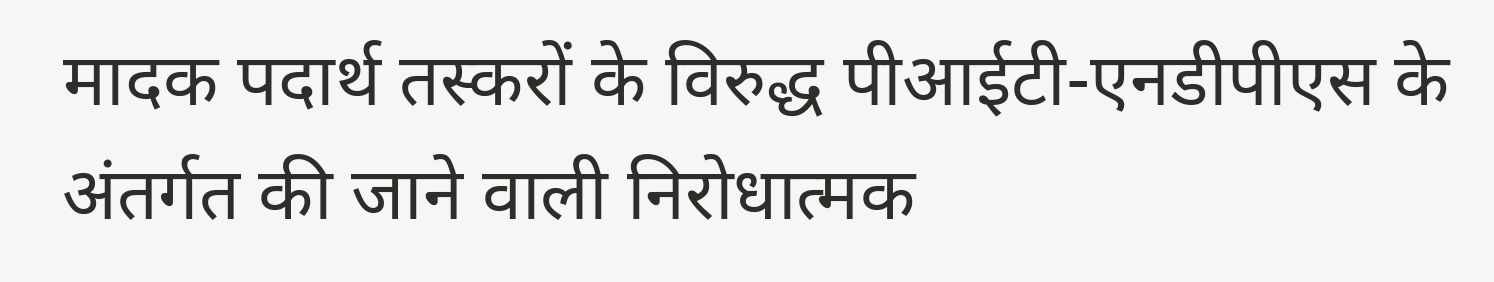मादक पदार्थ तस्करों के विरुद्ध पीआईटी-एनडीपीएस के अंतर्गत की जाने वाली निरोधात्मक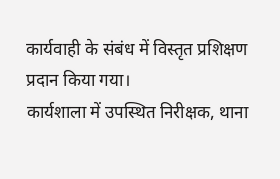कार्यवाही के संबंध में विस्तृत प्रशिक्षण प्रदान किया गया।
कार्यशाला में उपस्थित निरीक्षक, थाना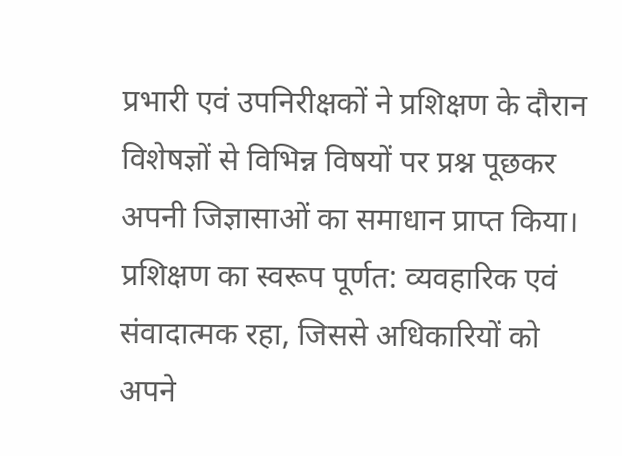प्रभारी एवं उपनिरीक्षकों ने प्रशिक्षण के दौरान विशेषज्ञों से विभिन्न विषयों पर प्रश्न पूछकर अपनी जिज्ञासाओं का समाधान प्राप्त किया। प्रशिक्षण का स्वरूप पूर्णत: व्यवहारिक एवं संवादात्मक रहा, जिससे अधिकारियों को अपने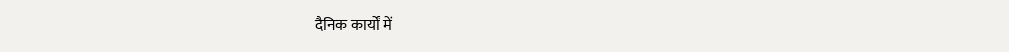दैनिक कार्यों में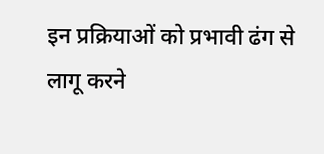इन प्रक्रियाओं को प्रभावी ढंग से लागू करने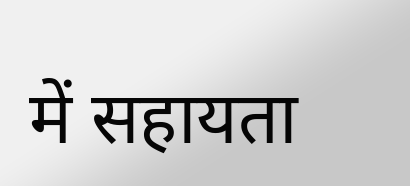में सहायता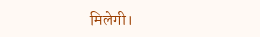मिलेगी।